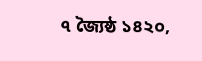৭ জ্যৈষ্ঠ ১৪২০,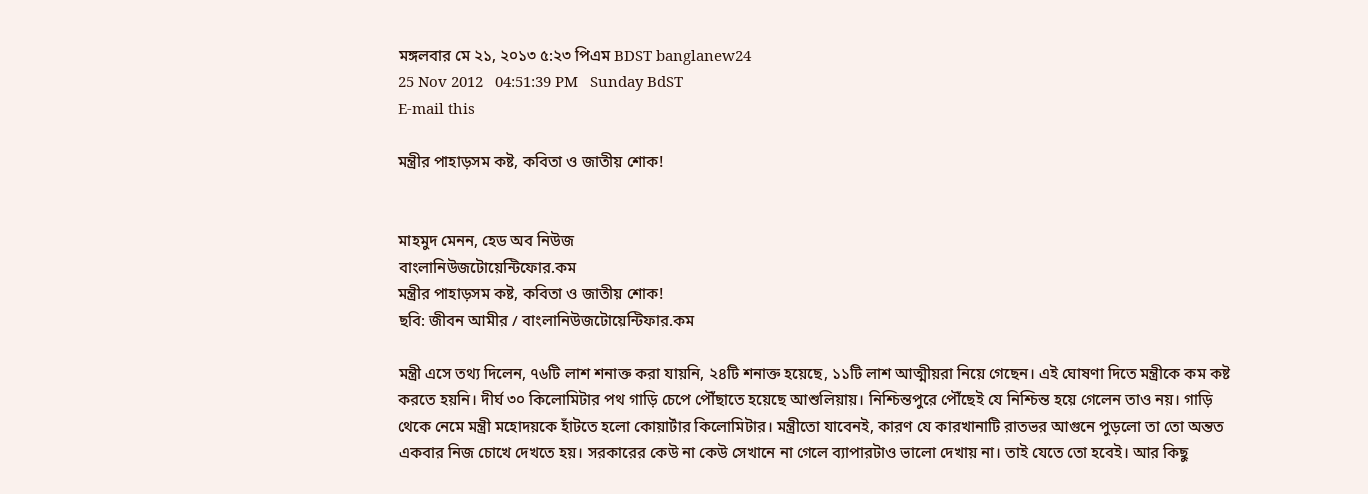মঙ্গলবার মে ২১, ২০১৩ ৫:২৩ পিএম BDST banglanew24
25 Nov 2012   04:51:39 PM   Sunday BdST
E-mail this

মন্ত্রীর পাহাড়সম কষ্ট, কবিতা ও জাতীয় শোক!


মাহমুদ মেনন, হেড অব নিউজ
বাংলানিউজটোয়েন্টিফোর.কম
মন্ত্রীর পাহাড়সম কষ্ট, কবিতা ও জাতীয় শোক!
ছবি: জীবন আমীর / বাংলানিউজটোয়েন্টিফার.কম

মন্ত্রী এসে তথ্য দিলেন, ৭৬টি লাশ শনাক্ত করা যায়নি, ২৪টি শনাক্ত হয়েছে, ১১টি লাশ আত্মীয়রা নিয়ে গেছেন। এই ঘোষণা দিতে মন্ত্রীকে কম কষ্ট করতে হয়নি। দীর্ঘ ৩০ কিলোমিটার পথ গাড়ি চেপে পৌঁছাতে হয়েছে আশুলিয়ায়। নিশ্চিন্তপুরে পৌঁছেই যে নিশ্চিন্ত হয়ে গেলেন তাও নয়। গাড়ি থেকে নেমে মন্ত্রী মহোদয়কে হাঁটতে হলো কোয়ার্টার কিলোমিটার। মন্ত্রীতো যাবেনই, কারণ যে কারখানাটি রাতভর আগুনে পুড়লো তা তো অন্তত একবার নিজ চোখে দেখতে হয়। সরকারের কেউ না কেউ সেখানে না গেলে ব্যাপারটাও ভালো দেখায় না। তাই যেতে তো হবেই। আর কিছু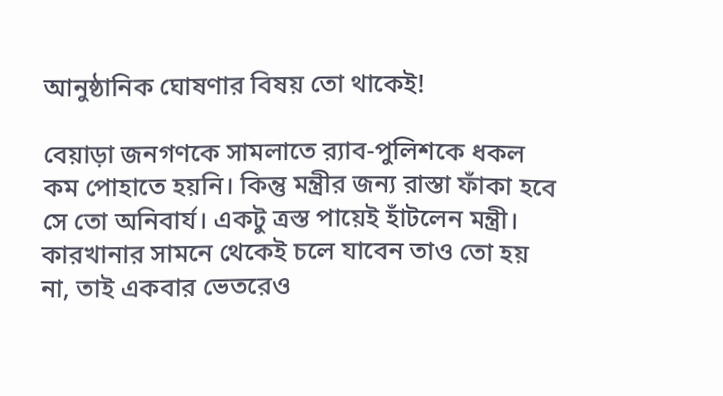আনুষ্ঠানিক ঘোষণার বিষয় তো থাকেই!

বেয়াড়া জনগণকে সামলাতে র‌্যাব-পুলিশকে ধকল কম পোহাতে হয়নি। কিন্তু মন্ত্রীর জন্য রাস্তা ফাঁকা হবে সে তো অনিবার্য। একটু ত্রস্ত পায়েই হাঁটলেন মন্ত্রী। কারখানার সামনে থেকেই চলে যাবেন তাও তো হয় না, তাই একবার ভেতরেও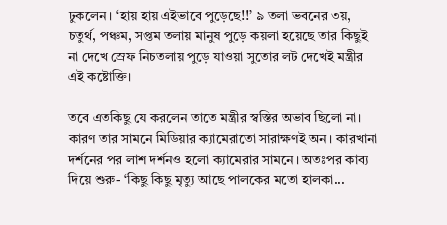ঢুকলেন। ‘হায় হায় এইভাবে পুড়েছে!!’ ৯ তলা ভবনের ৩য়, চতুর্থ, পঞ্চম, সপ্তম তলায় মানুষ পুড়ে কয়লা হয়েছে তার কিছুই না দেখে স্রেফ নিচতলায় পুড়ে যাওয়া সুতোর লট দেখেই মন্ত্রীর এই কষ্টোক্তি।

তবে এতকিছু যে করলেন তাতে মন্ত্রীর স্বস্তির অভাব ছিলো না। কারণ তার সামনে মিডিয়ার ক্যামেরাতো সারাক্ষণই অন। কারখানা দর্শনের পর লাশ দর্শনও হলো ক্যামেরার সামনে। অতঃপর কাব্য দিয়ে শুরু- ‘কিছু কিছু মৃত্যু আছে পালকের মতো হালকা...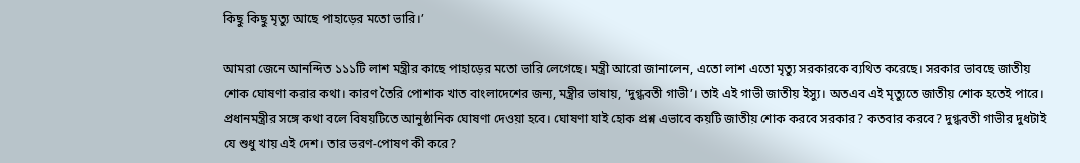কিছু কিছু মৃত্যু আছে পাহাড়ের মতো ভারি।’

আমরা জেনে আনন্দিত ১১১টি লাশ মন্ত্রীর কাছে পাহাড়ের মতো ভারি লেগেছে। মন্ত্রী আরো জানালেন, এতো লাশ এতো মৃত্যু সরকারকে ব্যথিত করেছে। সরকার ভাবছে জাতীয় শোক ঘোষণা করার কথা। কারণ তৈরি পোশাক খাত বাংলাদেশের জন্য, মন্ত্রীর ভাষায়, ‘দুগ্ধবতী গাভী’। তাই এই গাভী জাতীয় ইস্যু। অতএব এই মৃত্যুতে জাতীয় শোক হতেই পারে। প্রধানমন্ত্রীর সঙ্গে কথা বলে বিষয়টিতে আনুষ্ঠানিক ঘোষণা দেওয়া হবে। ঘোষণা যাই হোক প্রশ্ন এভাবে কয়টি জাতীয় শোক করবে সরকার? কতবার করবে? দুগ্ধবতী গাভীর দুধটাই যে শুধু খায় এই দেশ। তার ভরণ-পোষণ কী করে?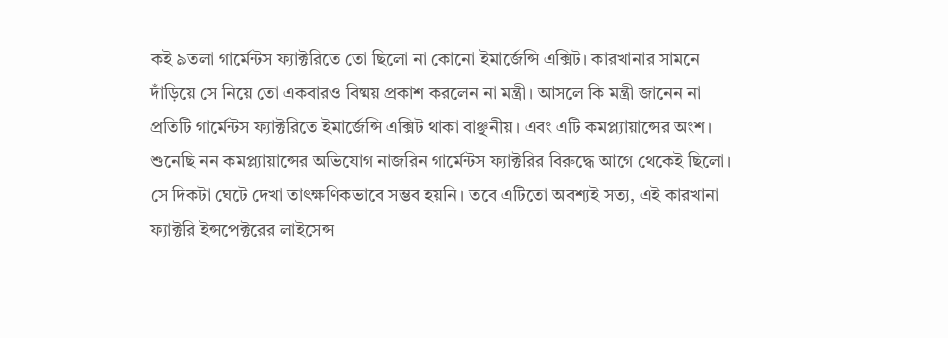কই ৯তলা গার্মেন্টস ফ্যাক্টরিতে তো ছিলো না কোনো ইমার্জেন্সি এক্সিট। কারখানার সামনে দাঁড়িয়ে সে নিয়ে তো একবারও বিষ্ময় প্রকাশ করলেন না মন্ত্রী। আসলে কি মন্ত্রী জানেন না প্রতিটি গার্মেন্টস ফ্যাক্টরিতে ইমার্জেন্সি এক্সিট থাকা বাঞ্ছনীয়। এবং এটি কমপ্ল্যায়ান্সের অংশ। শুনেছি নন কমপ্ল্যায়ান্সের অভিযোগ নাজরিন গার্মেন্টস ফ্যাক্টরির বিরুদ্ধে আগে থেকেই ছিলো। সে দিকটা ঘেটে দেখা তাৎক্ষণিকভাবে সম্ভব হয়নি। তবে এটিতো অবশ্যই সত্য, এই কারখানা ফ্যাক্টরি ইন্সপেক্টরের লাইসেন্স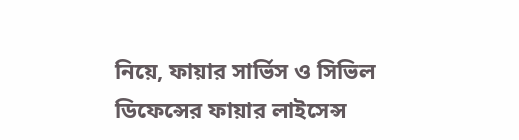নিয়ে, ফায়ার সার্ভিস ও সিভিল ডিফেন্সের ফায়ার লাইসেন্স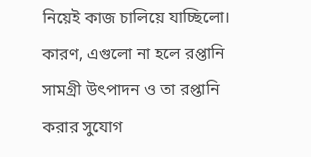নিয়েই কাজ চালিয়ে যাচ্ছিলো। কারণ, এগুলো না হলে রপ্তানি সামগ্রী উৎপাদন ও তা রপ্তানি করার সুযোগ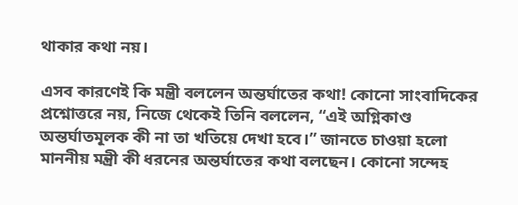থাকার কথা নয়।

এসব কারণেই কি মন্ত্রী বললেন অন্তর্ঘাতের কথা! কোনো সাংবাদিকের প্রশ্নোত্তরে নয়, নিজে থেকেই তিনি বললেন, “এই অগ্নিকাণ্ড অন্তর্ঘাতমূলক কী না তা খতিয়ে দেখা হবে।” জানতে চাওয়া হলো মাননীয় মন্ত্রী কী ধরনের অন্তর্ঘাতের কথা বলছেন। কোনো সন্দেহ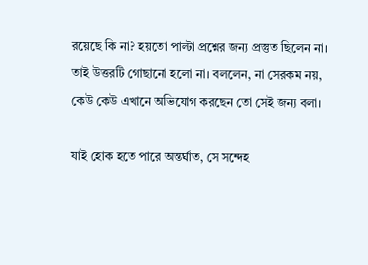রয়েছে কি না? হয়তো পাল্টা প্রশ্নের জন্য প্রস্তুত ছিলেন না। তাই উত্তরটি গোছানো হলো না। বললেন, না সেরকম নয়, কেউ কেউ এখানে অভিযোগ করছেন তো সেই জন্য বলা।

যাই হোক হতে পারে অন্তর্ঘাত, সে সন্দেহ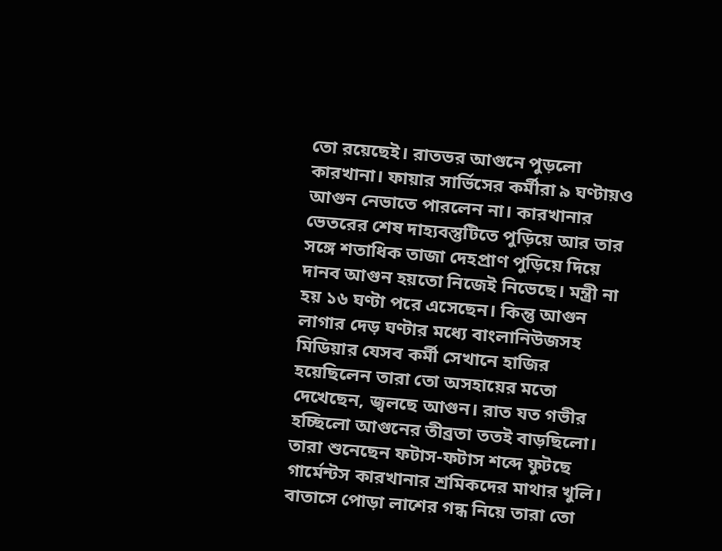তো রয়েছেই। রাতভর আগুনে পুড়লো কারখানা। ফায়ার সার্ভিসের কর্মীরা ৯ ঘণ্টায়ও আগুন নেভাতে পারলেন না। কারখানার ভেতরের শেষ দাহ্যবস্তুটিতে পুড়িয়ে আর তার সঙ্গে শতাধিক তাজা দেহপ্রাণ পুড়িয়ে দিয়ে দানব আগুন হয়তো নিজেই নিভেছে। মন্ত্রী না হয় ১৬ ঘণ্টা পরে এসেছেন। কিন্তু আগুন লাগার দেড় ঘণ্টার মধ্যে বাংলানিউজসহ মিডিয়ার যেসব কর্মী সেখানে হাজির হয়েছিলেন তারা তো অসহায়ের মতো দেখেছেন, জ্বলছে আগুন। রাত যত গভীর হচ্ছিলো আগুনের তীব্রতা ততই বাড়ছিলো। তারা শুনেছেন ফটাস-ফটাস শব্দে ফুটছে গার্মেন্টস কারখানার শ্রমিকদের মাথার খুলি। বাতাসে পোড়া লাশের গন্ধ নিয়ে তারা তো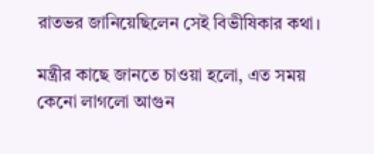রাতভর জানিয়েছিলেন সেই বিভীষিকার কথা।

মন্ত্রীর কাছে জানতে চাওয়া হলো, এত সময় কেনো লাগলো আগুন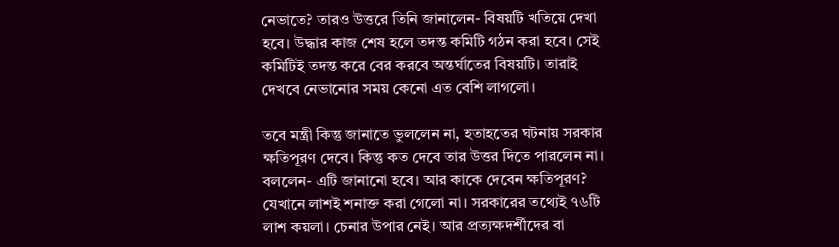নেভাতে? তারও উত্তরে তিনি জানালেন- বিষয়টি খতিয়ে দেখা হবে। উদ্ধার কাজ শেষ হলে তদন্ত কমিটি গঠন করা হবে। সেই কমিটিই তদন্ত করে বের করবে অন্তর্ঘাতের বিষয়টি। তারাই দেখবে নেভানোর সময় কেনো এত বেশি লাগলো।

তবে মন্ত্রী কিন্তু জানাতে ভুললেন না, হতাহতের ঘটনায় সরকার ক্ষতিপূরণ দেবে। কিন্তু কত দেবে তার উত্তর দিতে পারলেন না। বললেন- এটি জানানো হবে। আর কাকে দেবেন ক্ষতিপূরণ? যেখানে লাশই শনাক্ত করা গেলো না। সরকারের তথ্যেই ৭৬টি লাশ কয়লা। চেনার উপার নেই। আর প্রত্যক্ষদর্শীদের বা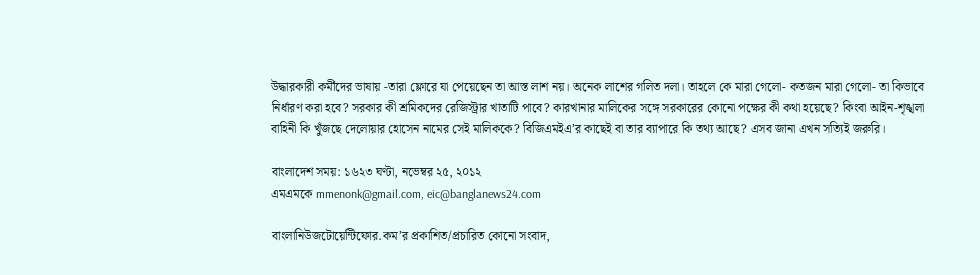উদ্ধারকারী কর্মীদের ভাষায় -তারা ফ্লোরে যা পেয়েছেন তা আস্ত লাশ নয়। অনেক লাশের গলিত দলা। তাহলে কে মারা গেলো- কতজন মারা গেলো- তা কিভাবে নির্ধারণ করা হবে? সরকার কী শ্রমিকদের রেজিস্ট্রার খাতাটি পাবে? কারখানার মালিকের সঙ্গে সরকারের কোনো পক্ষের কী কথা হয়েছে? কিংবা আইন-শৃঙ্খলা বাহিনী কি খুঁজছে দেলোয়ার হোসেন নামের সেই মালিককে? বিজিএমইএ’র কাছেই বা তার ব্যাপারে কি তথ্য আছে? এসব জানা এখন সত্যিই জরুরি।

বাংলাদেশ সময়: ১৬২৩ ঘণ্টা, নভেম্বর ২৫, ২০১২
এমএমকে mmenonk@gmail.com, eic@banglanews24.com

বাংলানিউজটোয়েন্টিফোর.কম’র প্রকাশিত/প্রচারিত কোনো সংবাদ,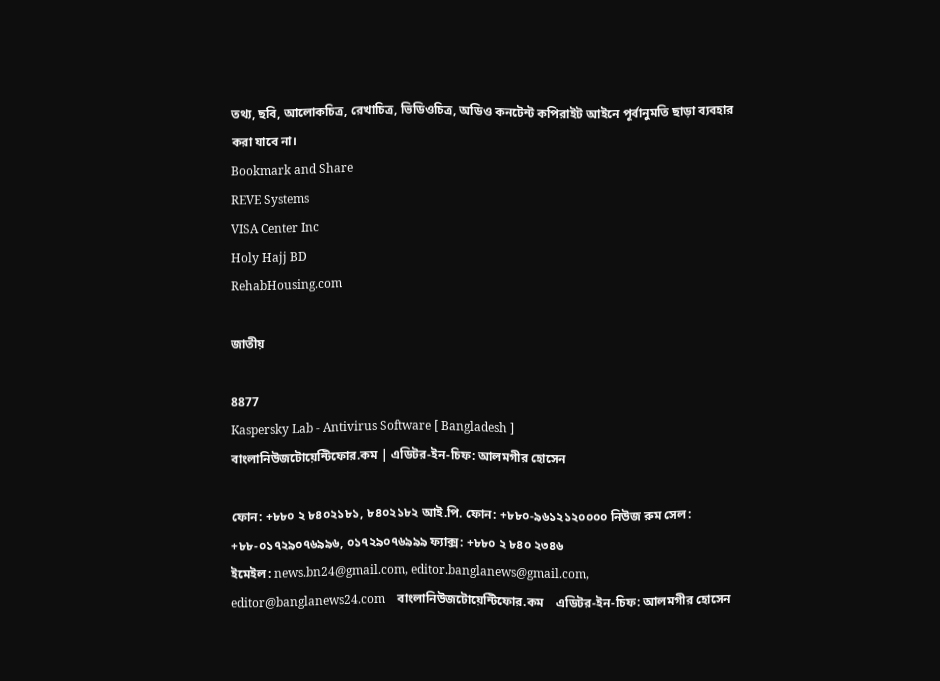তথ্য, ছবি, আলোকচিত্র, রেখাচিত্র, ভিডিওচিত্র, অডিও কনটেন্ট কপিরাইট আইনে পূর্বানুমতি ছাড়া ব্যবহার করা যাবে না।
Bookmark and Share
REVE Systems
VISA Center Inc
Holy Hajj BD
RehabHousing.com

জাতীয়

8877
Kaspersky Lab - Antivirus Software [ Bangladesh ]
বাংলানিউজটোয়েন্টিফোর.কম | এডিটর-ইন-চিফ: আলমগীর হোসেন

ফোন: +৮৮০ ২ ৮৪০২১৮১, ৮৪০২১৮২ আই.পি. ফোন: +৮৮০-৯৬১২১২০০০০ নিউজ রুম সেল: +৮৮-০১৭২৯০৭৬৯৯৬, ০১৭২৯০৭৬৯৯৯ ফ্যাক্স: +৮৮০ ২ ৮৪০ ২৩৪৬
ইমেইল: news.bn24@gmail.com, editor.banglanews@gmail.com, editor@banglanews24.com    বাংলানিউজটোয়েন্টিফোর.কম    এডিটর-ইন-চিফ: আলমগীর হোসেন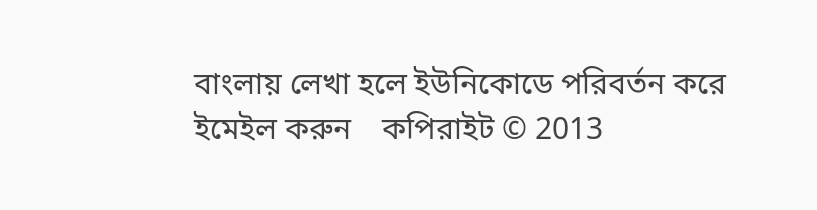বাংলায় লেখা হলে ইউনিকোডে পরিবর্তন করে ইমেইল করুন    কপিরাইট © 2013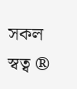সকল স্বত্ব ®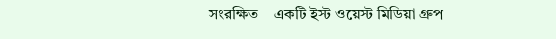সংরক্ষিত    একটি ইস্ট ওয়েস্ট মিডিয়া গ্রুপ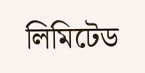লিমিটেড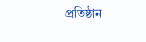প্রতিষ্ঠান